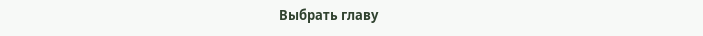Выбрать главу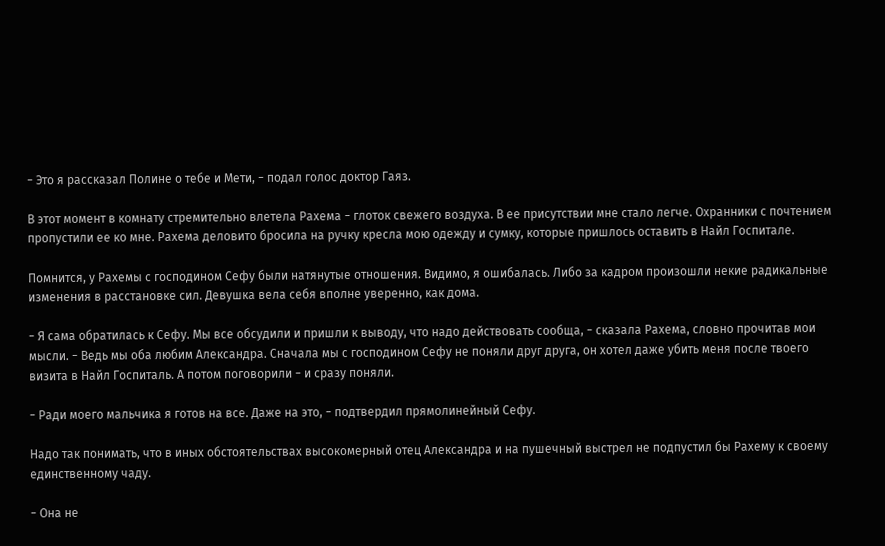− Это я рассказал Полине о тебе и Мети, − подал голос доктор Гаяз.

В этот момент в комнату стремительно влетела Рахема − глоток свежего воздуха. В ее присутствии мне стало легче. Охранники с почтением пропустили ее ко мне. Рахема деловито бросила на ручку кресла мою одежду и сумку, которые пришлось оставить в Найл Госпитале.

Помнится, у Рахемы с господином Сефу были натянутые отношения. Видимо, я ошибалась. Либо за кадром произошли некие радикальные изменения в расстановке сил. Девушка вела себя вполне уверенно, как дома.

− Я сама обратилась к Сефу. Мы все обсудили и пришли к выводу, что надо действовать сообща, − сказала Рахема, словно прочитав мои мысли. − Ведь мы оба любим Александра. Сначала мы с господином Сефу не поняли друг друга, он хотел даже убить меня после твоего визита в Найл Госпиталь. А потом поговорили − и сразу поняли.

− Ради моего мальчика я готов на все. Даже на это, − подтвердил прямолинейный Сефу.

Надо так понимать, что в иных обстоятельствах высокомерный отец Александра и на пушечный выстрел не подпустил бы Рахему к своему единственному чаду.

− Она не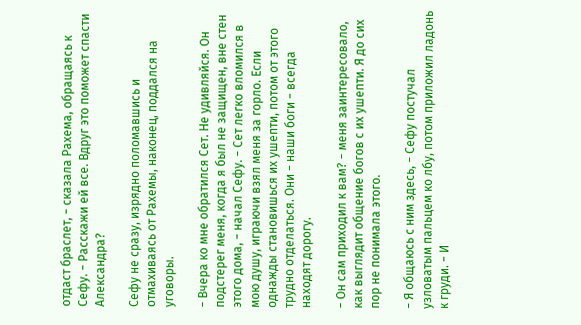отдаст браслет, − сказала Рахема, обращаясь к Сефу. − Расскажи ей все. Вдруг это поможет спасти Александра?

Сефу не сразу, изрядно поломавшись и отмахиваясь от Рахемы, наконец, поддался на уговоры.

− Вчера ко мне обратился Сет. Не удивляйся. Он подстерег меня, когда я был не защищен, вне стен этого дома, − начал Сефу. − Сет легко вломился в мою душу, играючи взял меня за горло. Если однажды становишься их ушепти, потом от этого трудно отделаться. Они − наши боги − всегда находят дорогу.

− Он сам приходил к вам? − меня заинтересовало, как выглядит общение богов с их ушепти. Я до сих пор не понимала этого.

− Я общаюсь с ним здесь, − Сефу постучал узловатым пальцем ко лбу, потом приложил ладонь к груди. − И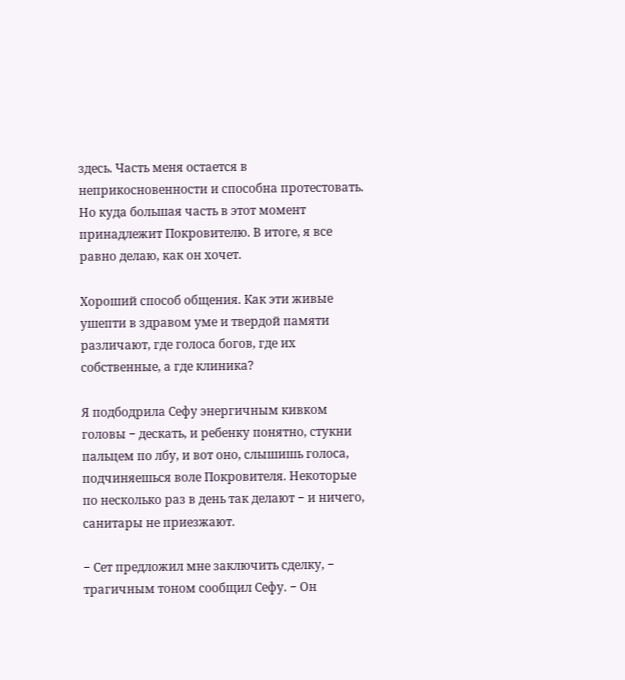здесь. Часть меня остается в неприкосновенности и способна протестовать. Но куда большая часть в этот момент принадлежит Покровителю. В итоге, я все равно делаю, как он хочет.

Хороший способ общения. Как эти живые ушепти в здравом уме и твердой памяти различают, где голоса богов, где их собственные, а где клиника?

Я подбодрила Сефу энергичным кивком головы − дескать, и ребенку понятно, стукни пальцем по лбу, и вот оно, слышишь голоса, подчиняешься воле Покровителя. Некоторые по несколько раз в день так делают − и ничего, санитары не приезжают.

− Сет предложил мне заключить сделку, − трагичным тоном сообщил Сефу. − Он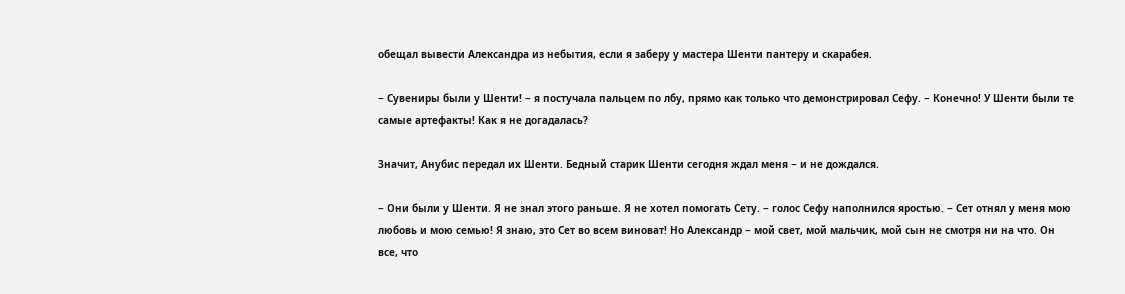обещал вывести Александра из небытия, если я заберу у мастера Шенти пантеру и скарабея.

− Сувениры были у Шенти! − я постучала пальцем по лбу, прямо как только что демонстрировал Сефу. − Конечно! У Шенти были те самые артефакты! Как я не догадалась?

Значит, Анубис передал их Шенти. Бедный старик Шенти сегодня ждал меня − и не дождался.

− Они были у Шенти. Я не знал этого раньше. Я не хотел помогать Сету. − голос Сефу наполнился яростью. − Сет отнял у меня мою любовь и мою семью! Я знаю, это Сет во всем виноват! Но Александр − мой свет, мой мальчик, мой сын не смотря ни на что. Он все, что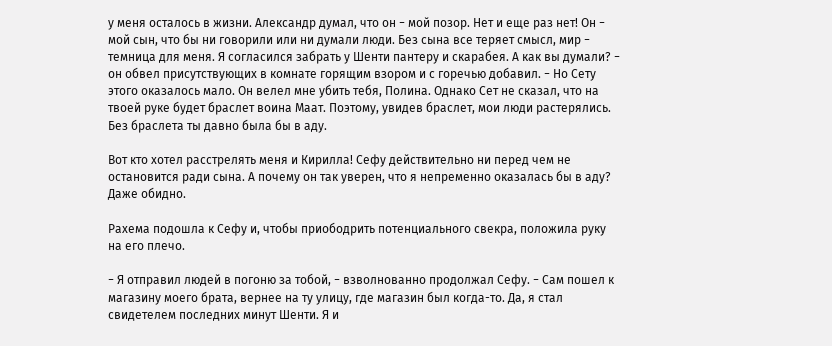у меня осталось в жизни. Александр думал, что он − мой позор. Нет и еще раз нет! Он − мой сын, что бы ни говорили или ни думали люди. Без сына все теряет смысл, мир − темница для меня. Я согласился забрать у Шенти пантеру и скарабея. А как вы думали? − он обвел присутствующих в комнате горящим взором и с горечью добавил. − Но Сету этого оказалось мало. Он велел мне убить тебя, Полина. Однако Сет не сказал, что на твоей руке будет браслет воина Маат. Поэтому, увидев браслет, мои люди растерялись. Без браслета ты давно была бы в аду.

Вот кто хотел расстрелять меня и Кирилла! Сефу действительно ни перед чем не остановится ради сына. А почему он так уверен, что я непременно оказалась бы в аду? Даже обидно.

Рахема подошла к Сефу и, чтобы приободрить потенциального свекра, положила руку на его плечо.

− Я отправил людей в погоню за тобой, − взволнованно продолжал Сефу. − Сам пошел к магазину моего брата, вернее на ту улицу, где магазин был когда-то. Да, я стал свидетелем последних минут Шенти. Я и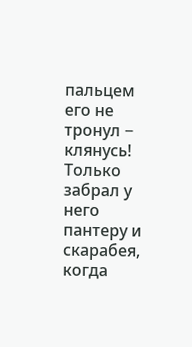пальцем его не тронул − клянусь! Только забрал у него пантеру и скарабея, когда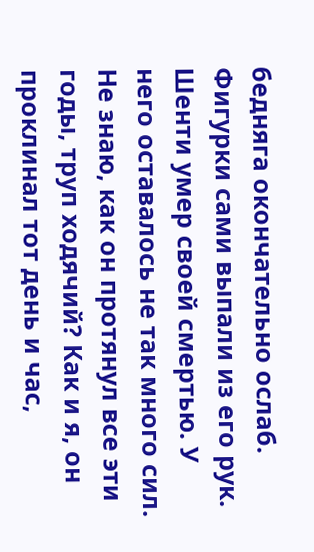бедняга окончательно ослаб. Фигурки сами выпали из его рук. Шенти умер своей смертью. У него оставалось не так много сил. Не знаю, как он протянул все эти годы, труп ходячий? Как и я, он проклинал тот день и час,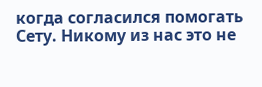когда согласился помогать Сету. Никому из нас это не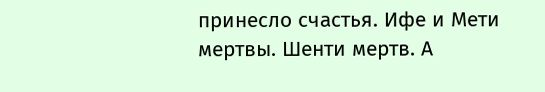принесло счастья. Ифе и Мети мертвы. Шенти мертв. А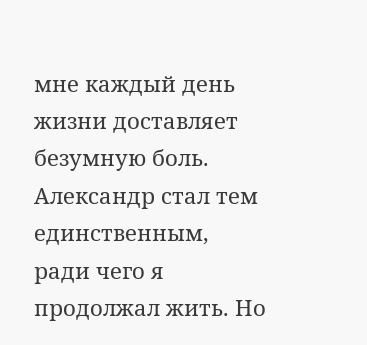мне каждый день жизни доставляет безумную боль. Александр стал тем единственным, ради чего я продолжал жить. Но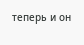теперь и он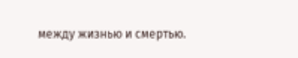между жизнью и смертью.